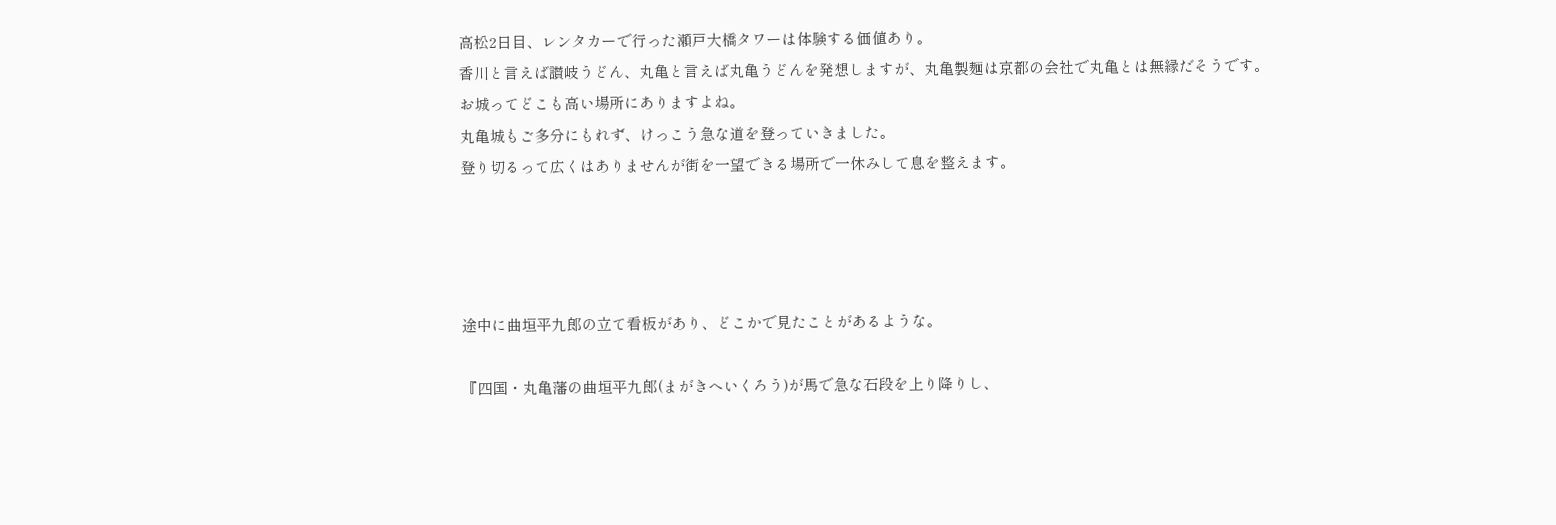高松2日目、レンタカーで行った瀬戸大橋タワーは体験する価値あり。
香川と言えば讃岐うどん、丸亀と言えば丸亀うどんを発想しますが、丸亀製麺は京都の会社で丸亀とは無縁だそうです。
お城ってどこも高い場所にありますよね。
丸亀城もご多分にもれず、けっこう急な道を登っていきました。
登り切るって広くはありませんが街を一望できる場所で一休みして息を整えます。




途中に曲垣平九郎の立て看板があり、どこかで見たことがあるような。

『四国・丸亀藩の曲垣平九郎(まがきへいくろう)が馬で急な石段を上り降りし、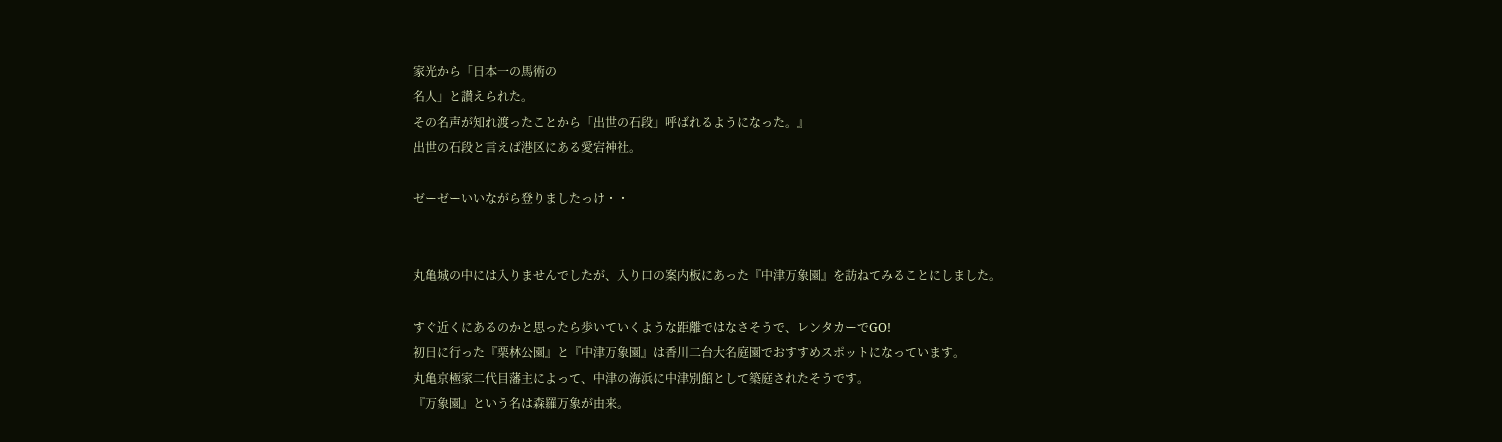家光から「日本一の馬術の
名人」と讃えられた。
その名声が知れ渡ったことから「出世の石段」呼ばれるようになった。』
出世の石段と言えば港区にある愛宕神社。

ゼーゼーいいながら登りましたっけ・・


丸亀城の中には入りませんでしたが、入り口の案内板にあった『中津万象園』を訪ねてみることにしました。

すぐ近くにあるのかと思ったら歩いていくような距離ではなさそうで、レンタカーでGO!
初日に行った『栗林公園』と『中津万象園』は香川二台大名庭園でおすすめスポットになっています。
丸亀京極家二代目藩主によって、中津の海浜に中津別館として築庭されたそうです。
『万象園』という名は森羅万象が由来。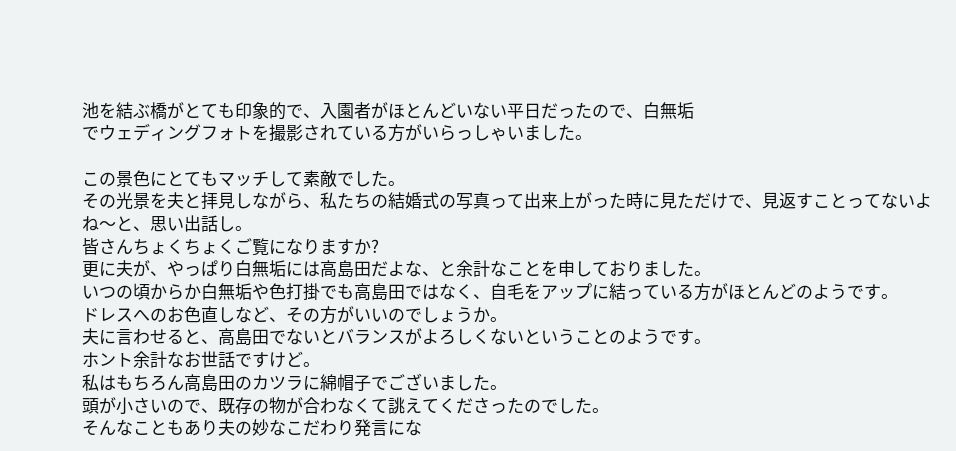池を結ぶ橋がとても印象的で、入園者がほとんどいない平日だったので、白無垢
でウェディングフォトを撮影されている方がいらっしゃいました。

この景色にとてもマッチして素敵でした。
その光景を夫と拝見しながら、私たちの結婚式の写真って出来上がった時に見ただけで、見返すことってないよね〜と、思い出話し。
皆さんちょくちょくご覧になりますか?
更に夫が、やっぱり白無垢には高島田だよな、と余計なことを申しておりました。
いつの頃からか白無垢や色打掛でも高島田ではなく、自毛をアップに結っている方がほとんどのようです。
ドレスへのお色直しなど、その方がいいのでしょうか。
夫に言わせると、高島田でないとバランスがよろしくないということのようです。
ホント余計なお世話ですけど。
私はもちろん高島田のカツラに綿帽子でございました。
頭が小さいので、既存の物が合わなくて誂えてくださったのでした。
そんなこともあり夫の妙なこだわり発言にな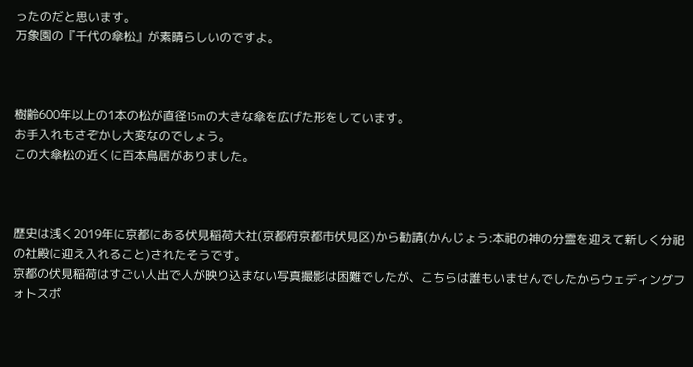ったのだと思います。
万象園の『千代の傘松』が素晴らしいのですよ。



樹齢600年以上の1本の松が直径15mの大きな傘を広げた形をしています。
お手入れもさぞかし大変なのでしょう。
この大傘松の近くに百本鳥居がありました。



歴史は浅く2019年に京都にある伏見稲荷大社(京都府京都市伏見区)から勧請(かんじょう:本祀の神の分霊を迎えて新しく分祀の社殿に迎え入れること)されたそうです。
京都の伏見稲荷はすごい人出で人が映り込まない写真撮影は困難でしたが、こちらは誰もいませんでしたからウェディングフォトスポ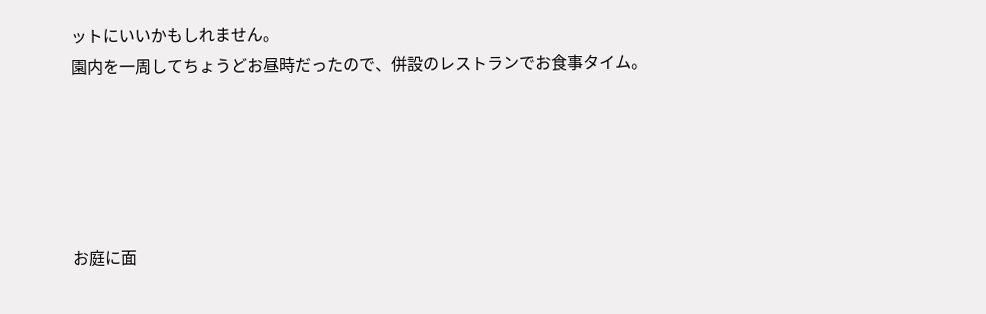ットにいいかもしれません。
園内を一周してちょうどお昼時だったので、併設のレストランでお食事タイム。





お庭に面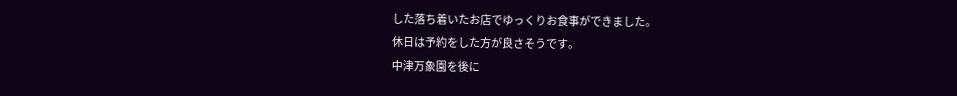した落ち着いたお店でゆっくりお食事ができました。
休日は予約をした方が良さそうです。
中津万象園を後に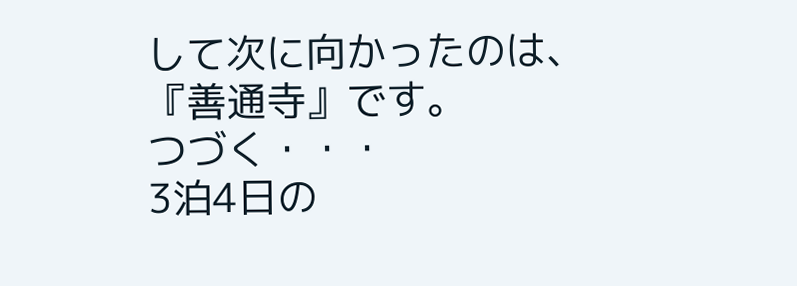して次に向かったのは、『善通寺』です。
つづく・・・
3泊4日の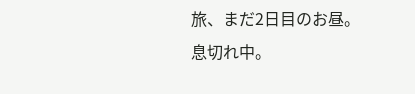旅、まだ2日目のお昼。
息切れ中。